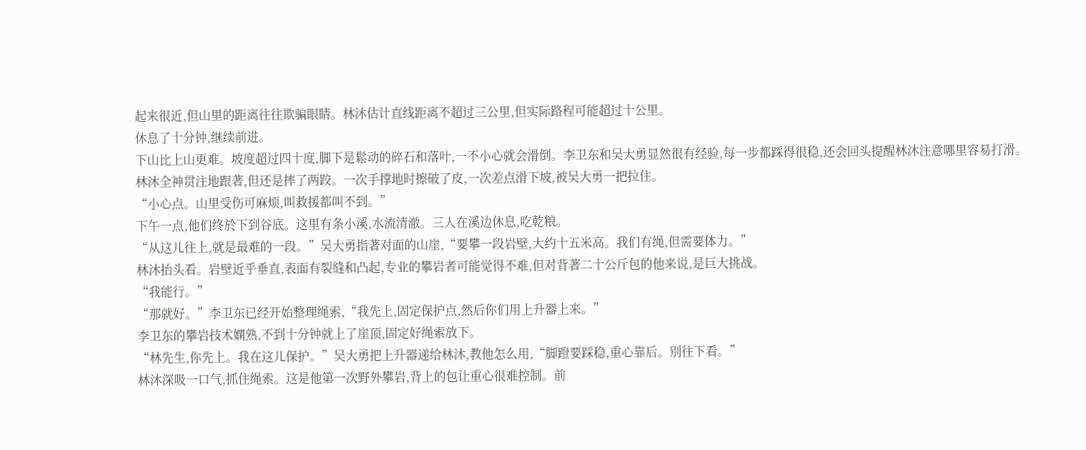起来很近,但山里的距离往往欺骗眼睛。林沐估计直线距离不超过三公里,但实际路程可能超过十公里。
休息了十分钟,继续前进。
下山比上山更难。坡度超过四十度,脚下是鬆动的碎石和落叶,一不小心就会滑倒。李卫东和吴大勇显然很有经验,每一步都踩得很稳,还会回头提醒林沐注意哪里容易打滑。
林沐全神贯注地跟著,但还是摔了两跤。一次手撑地时擦破了皮,一次差点滑下坡,被吴大勇一把拉住。
“小心点。山里受伤可麻烦,叫救援都叫不到。”
下午一点,他们终於下到谷底。这里有条小溪,水流清澈。三人在溪边休息,吃乾粮。
“从这儿往上,就是最难的一段。”吴大勇指著对面的山崖,“要攀一段岩壁,大约十五米高。我们有绳,但需要体力。”
林沐抬头看。岩壁近乎垂直,表面有裂缝和凸起,专业的攀岩者可能觉得不难,但对背著二十公斤包的他来说,是巨大挑战。
“我能行。”
“那就好。”李卫东已经开始整理绳索,“我先上,固定保护点,然后你们用上升器上来。”
李卫东的攀岩技术嫻熟,不到十分钟就上了崖顶,固定好绳索放下。
“林先生,你先上。我在这儿保护。”吴大勇把上升器递给林沐,教他怎么用,“脚蹬要踩稳,重心靠后。別往下看。”
林沐深吸一口气,抓住绳索。这是他第一次野外攀岩,背上的包让重心很难控制。前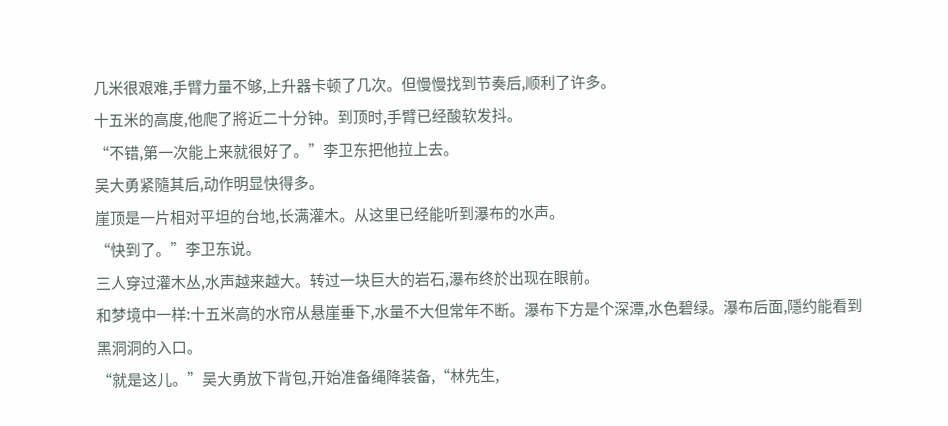几米很艰难,手臂力量不够,上升器卡顿了几次。但慢慢找到节奏后,顺利了许多。
十五米的高度,他爬了將近二十分钟。到顶时,手臂已经酸软发抖。
“不错,第一次能上来就很好了。”李卫东把他拉上去。
吴大勇紧隨其后,动作明显快得多。
崖顶是一片相对平坦的台地,长满灌木。从这里已经能听到瀑布的水声。
“快到了。”李卫东说。
三人穿过灌木丛,水声越来越大。转过一块巨大的岩石,瀑布终於出现在眼前。
和梦境中一样:十五米高的水帘从悬崖垂下,水量不大但常年不断。瀑布下方是个深潭,水色碧绿。瀑布后面,隱约能看到黑洞洞的入口。
“就是这儿。”吴大勇放下背包,开始准备绳降装备,“林先生,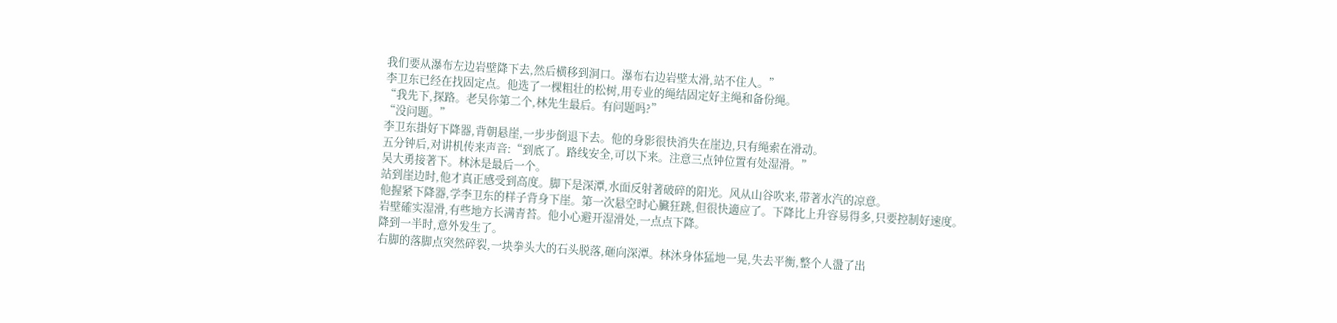我们要从瀑布左边岩壁降下去,然后横移到洞口。瀑布右边岩壁太滑,站不住人。”
李卫东已经在找固定点。他选了一棵粗壮的松树,用专业的绳结固定好主绳和备份绳。
“我先下,探路。老吴你第二个,林先生最后。有问题吗?”
“没问题。”
李卫东掛好下降器,背朝悬崖,一步步倒退下去。他的身影很快消失在崖边,只有绳索在滑动。
五分钟后,对讲机传来声音:“到底了。路线安全,可以下来。注意三点钟位置有处湿滑。”
吴大勇接著下。林沐是最后一个。
站到崖边时,他才真正感受到高度。脚下是深潭,水面反射著破碎的阳光。风从山谷吹来,带著水汽的凉意。
他握紧下降器,学李卫东的样子背身下崖。第一次悬空时心臟狂跳,但很快適应了。下降比上升容易得多,只要控制好速度。
岩壁確实湿滑,有些地方长满青苔。他小心避开湿滑处,一点点下降。
降到一半时,意外发生了。
右脚的落脚点突然碎裂,一块拳头大的石头脱落,砸向深潭。林沐身体猛地一晃,失去平衡,整个人盪了出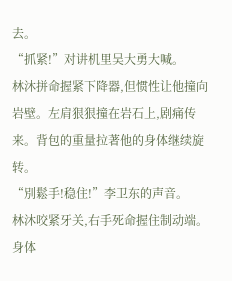去。
“抓紧!”对讲机里吴大勇大喊。
林沐拼命握紧下降器,但惯性让他撞向岩壁。左肩狠狠撞在岩石上,剧痛传来。背包的重量拉著他的身体继续旋转。
“別鬆手!稳住!”李卫东的声音。
林沐咬紧牙关,右手死命握住制动端。身体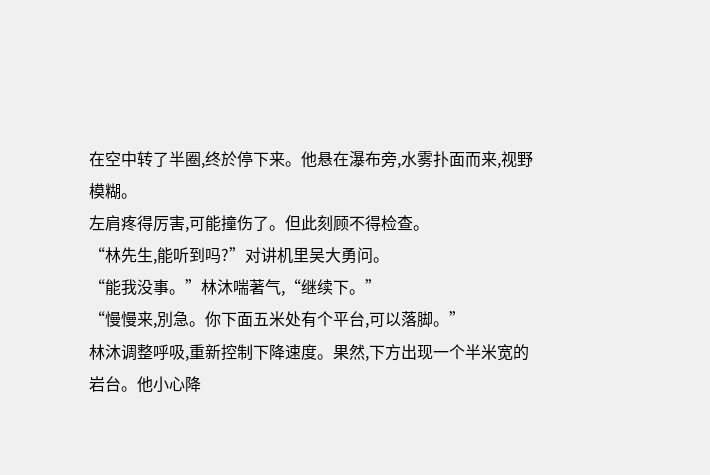在空中转了半圈,终於停下来。他悬在瀑布旁,水雾扑面而来,视野模糊。
左肩疼得厉害,可能撞伤了。但此刻顾不得检查。
“林先生,能听到吗?”对讲机里吴大勇问。
“能我没事。”林沐喘著气,“继续下。”
“慢慢来,別急。你下面五米处有个平台,可以落脚。”
林沐调整呼吸,重新控制下降速度。果然,下方出现一个半米宽的岩台。他小心降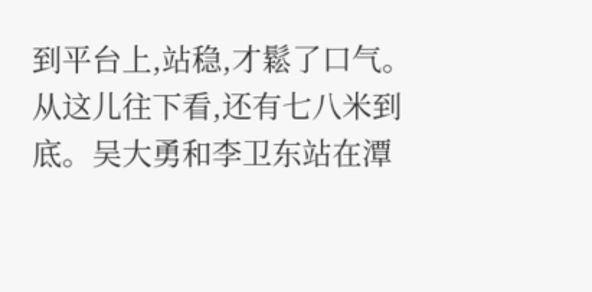到平台上,站稳,才鬆了口气。
从这儿往下看,还有七八米到底。吴大勇和李卫东站在潭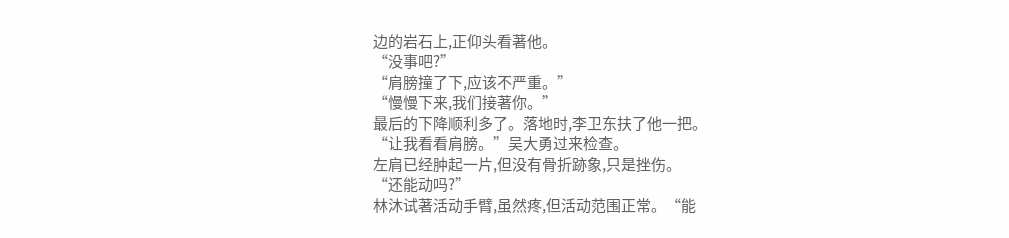边的岩石上,正仰头看著他。
“没事吧?”
“肩膀撞了下,应该不严重。”
“慢慢下来,我们接著你。”
最后的下降顺利多了。落地时,李卫东扶了他一把。
“让我看看肩膀。”吴大勇过来检查。
左肩已经肿起一片,但没有骨折跡象,只是挫伤。
“还能动吗?”
林沐试著活动手臂,虽然疼,但活动范围正常。“能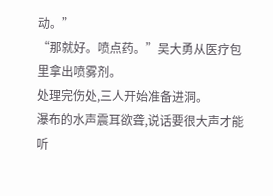动。”
“那就好。喷点药。”吴大勇从医疗包里拿出喷雾剂。
处理完伤处,三人开始准备进洞。
瀑布的水声震耳欲聋,说话要很大声才能听